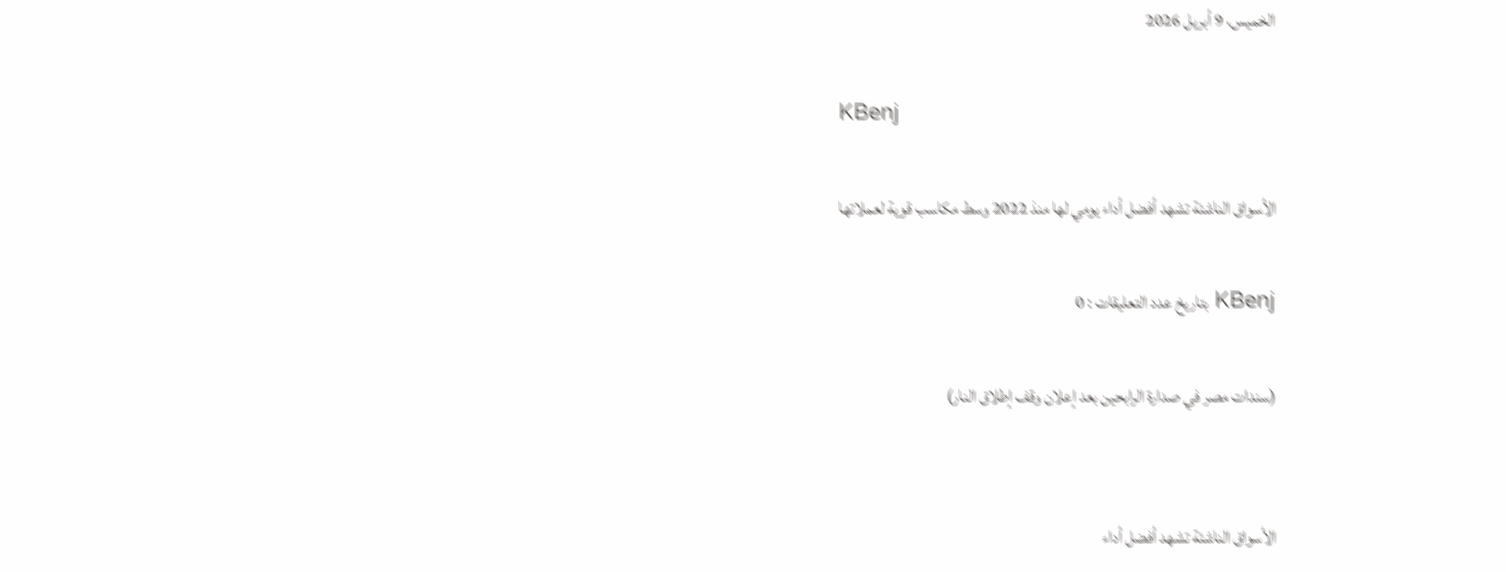الخميس، 9 أبريل 2026

KBenj

الأسواق الناشئة تشهد أفضل أداء يومي لها منذ 2022 وسط مكاسب قوية لعملاتها

KBenj بتاريخ عدد التعليقات : 0

(سندات مصر في صدارة الرابحين بعد إعلان وقف إطلاق النار)


الأسواق الناشئة تشهد أفضل أداء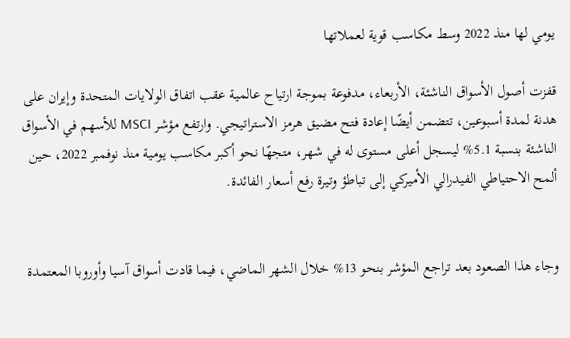يومي لها منذ 2022 وسط مكاسب قوية لعملاتها

قفزت أصول الأسواق الناشئة، الأربعاء، مدفوعة بموجة ارتياح عالمية عقب اتفاق الولايات المتحدة وإيران على هدنة لمدة أسبوعين، تتضمن أيضًا إعادة فتح مضيق هرمز الاستراتيجي. وارتفع مؤشر MSCI للأسهم في الأسواق الناشئة بنسبة 5.1% ليسجل أعلى مستوى له في شهر، متجهًا نحو أكبر مكاسب يومية منذ نوفمبر 2022، حين ألمح الاحتياطي الفيدرالي الأميركي إلى تباطؤ وتيرة رفع أسعار الفائدة.


وجاء هذا الصعود بعد تراجع المؤشر بنحو 13% خلال الشهر الماضي، فيما قادت أسواق آسيا وأوروبا المعتمدة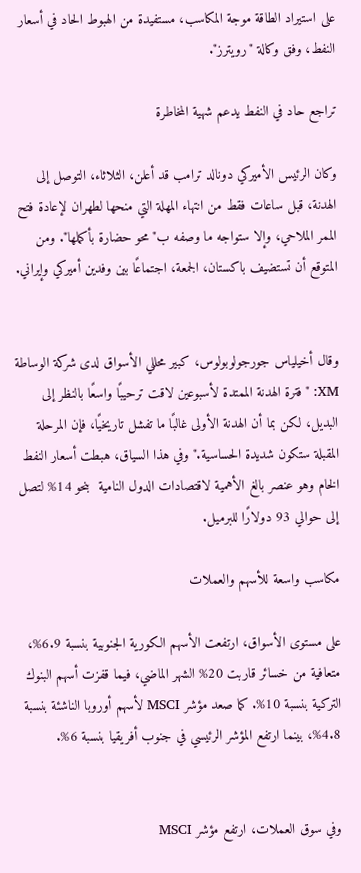على استيراد الطاقة موجة المكاسب، مستفيدة من الهبوط الحاد في أسعار النفط، وفق وكالة "رويترز".

تراجع حاد في النفط يدعم شهية المخاطرة

وكان الرئيس الأميركي دونالد ترامب قد أعلن، الثلاثاء، التوصل إلى الهدنة، قبل ساعات فقط من انتهاء المهلة التي منحها لطهران لإعادة فتح الممر الملاحي، وإلا ستواجه ما وصفه ب"محو حضارة بأكملها". ومن المتوقع أن تستضيف باكستان، الجمعة، اجتماعًا بين وفدين أميركي وإيراني.


وقال أخيلياس جورجولوبولوس، كبير محللي الأسواق لدى شركة الوساطة XM: "فترة الهدنة الممتدة لأسبوعين لاقت ترحيبًا واسعًا بالنظر إلى البديل، لكن بما أن الهدنة الأولى غالبًا ما تفشل تاريخيًا، فإن المرحلة المقبلة ستكون شديدة الحساسية." وفي هذا السياق، هبطت أسعار النفط الخام وهو عنصر بالغ الأهمية لاقتصادات الدول النامية  بنحو 14% لتصل إلى حوالي 93 دولارًا للبرميل.

مكاسب واسعة للأسهم والعملات

على مستوى الأسواق، ارتفعت الأسهم الكورية الجنوبية بنسبة 6.9%، متعافية من خسائر قاربت 20% الشهر الماضي، فيما قفزت أسهم البنوك التركية بنسبة 10%. كما صعد مؤشر MSCI لأسهم أوروبا الناشئة بنسبة 4.8%، بينما ارتفع المؤشر الرئيسي في جنوب أفريقيا بنسبة 6%.


وفي سوق العملات، ارتفع مؤشر MSCI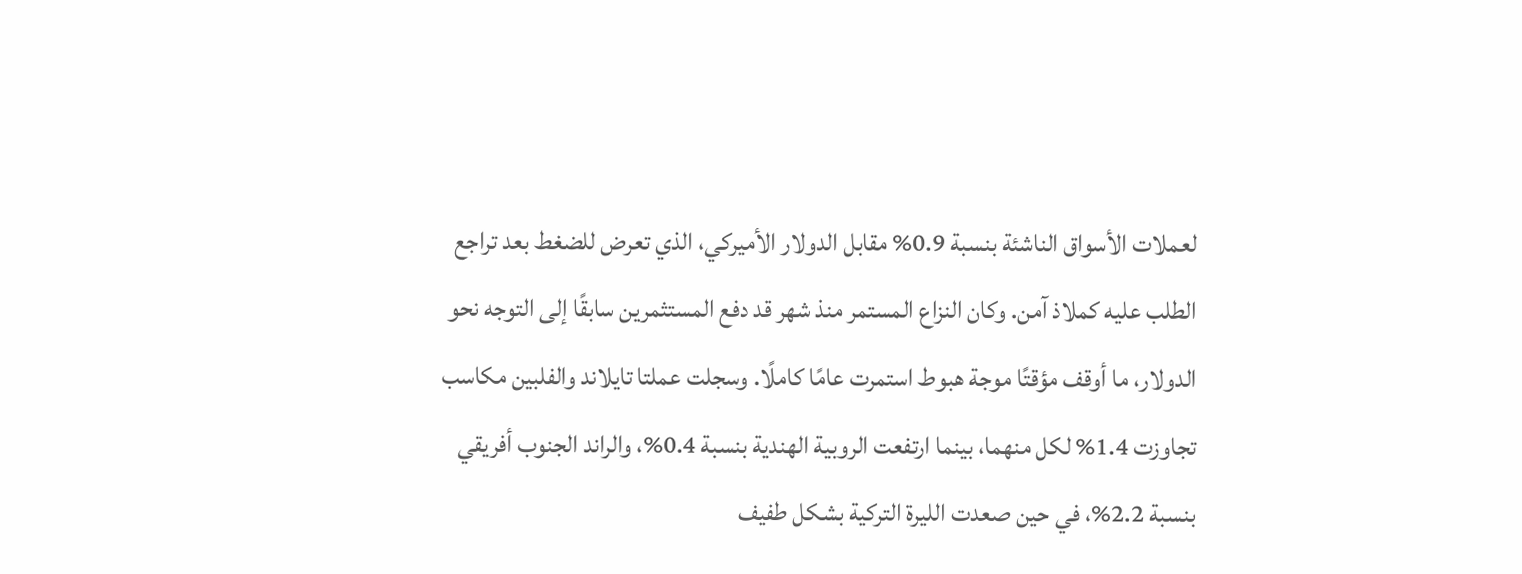لعملات الأسواق الناشئة بنسبة 0.9% مقابل الدولار الأميركي، الذي تعرض للضغط بعد تراجع الطلب عليه كملاذ آمن. وكان النزاع المستمر منذ شهر قد دفع المستثمرين سابقًا إلى التوجه نحو الدولار، ما أوقف مؤقتًا موجة هبوط استمرت عامًا كاملًا. وسجلت عملتا تايلاند والفلبين مكاسب تجاوزت 1.4% لكل منهما، بينما ارتفعت الروبية الهندية بنسبة 0.4%، والراند الجنوب أفريقي بنسبة 2.2%، في حين صعدت الليرة التركية بشكل طفيف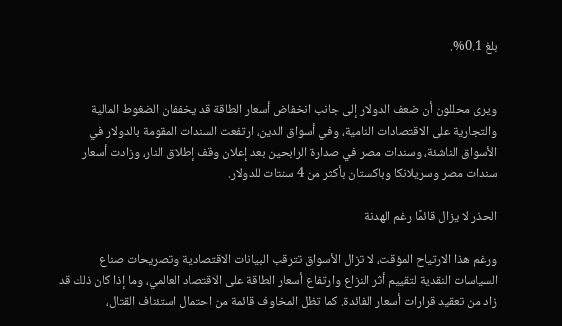بلغ 0.1%.


ويرى محللون أن ضعف الدولار إلى جانب انخفاض أسعار الطاقة قد يخففان الضغوط المالية والتجارية على الاقتصادات النامية، وفي أسواق الدين، ارتفعت السندات المقومة بالدولار في الأسواق الناشئة، وسندات مصر في صدارة الرابحين بعد إعلان وقف إطلاق النار، وزادت أسعار سندات مصر وسريلانكا وباكستان بأكثر من 4 سنتات للدولار.

الحذر لا يزال قائمًا رغم الهدنة

ورغم هذا الارتياح المؤقت، لا تزال الأسواق تترقب البيانات الاقتصادية وتصريحات صناع السياسات النقدية لتقييم أثر النزاع وارتفاع أسعار الطاقة على الاقتصاد العالمي، وما إذا كان ذلك قد زاد من تعقيد قرارات أسعار الفائدة. كما تظل المخاوف قائمة من احتمال استئناف القتال،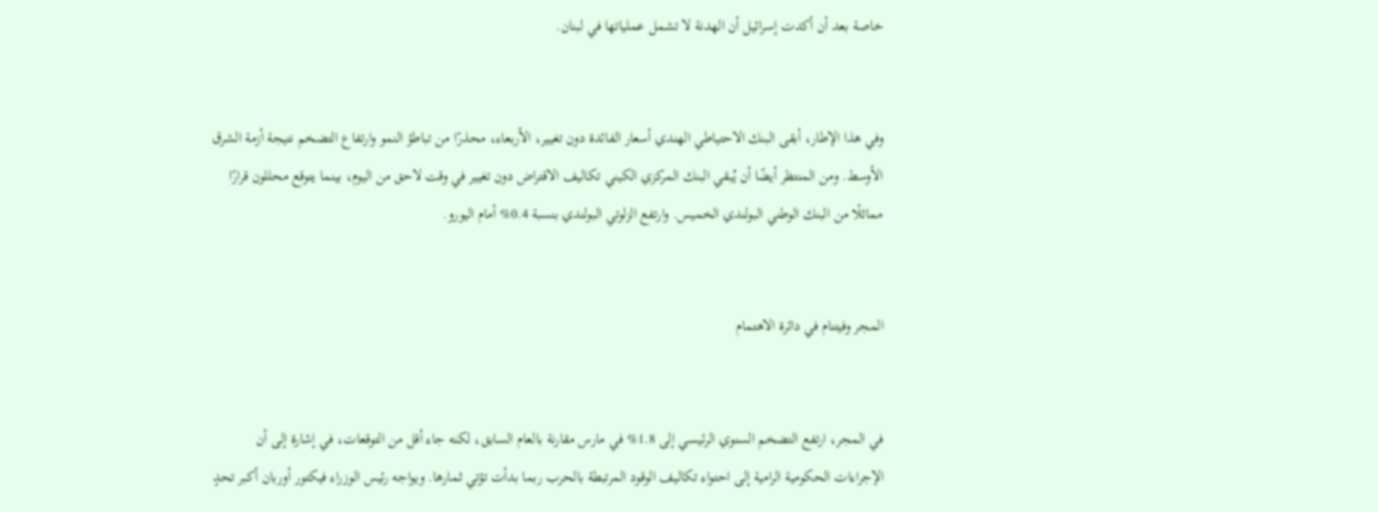خاصة بعد أن أكدت إسرائيل أن الهدنة لا تشمل عملياتها في لبنان.


وفي هذا الإطار، أبقى البنك الاحتياطي الهندي أسعار الفائدة دون تغيير، الأربعاء، محذرًا من تباطؤ النمو وارتفاع التضخم نتيجة أزمة الشرق الأوسط. ومن المنتظر أيضًا أن يُبقي البنك المركزي الكيني تكاليف الاقتراض دون تغيير في وقت لاحق من اليوم، بينما يتوقع محللون قرارًا مماثلًا من البنك الوطني البولندي الخميس. وارتفع الزلوتي البولندي بنسبة 0.4% أمام اليورو.


المجر وفيتنام في دائرة الاهتمام


في المجر، ارتفع التضخم السنوي الرئيسي إلى 1.8% في مارس مقارنة بالعام السابق، لكنه جاء أقل من التوقعات، في إشارة إلى أن الإجراءات الحكومية الرامية إلى احتواء تكاليف الوقود المرتبطة بالحرب ربما بدأت تؤتي ثمارها. ويواجه رئيس الوزراء فيكتور أوربان أكبر تحدٍ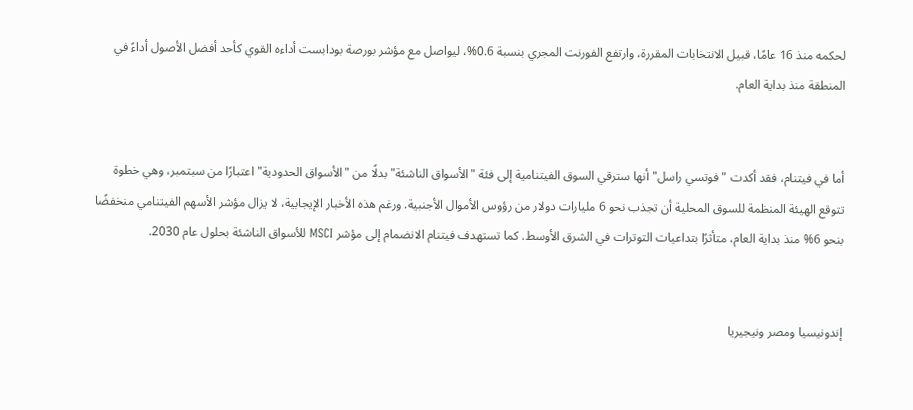لحكمه منذ 16 عامًا، قبيل الانتخابات المقررة، وارتفع الفورنت المجري بنسبة 0.6%، ليواصل مع مؤشر بورصة بودابست أداءه القوي كأحد أفضل الأصول أداءً في المنطقة منذ بداية العام.


أما في فيتنام، فقد أكدت "فوتسي راسل" أنها سترقي السوق الفيتنامية إلى فئة "الأسواق الناشئة" بدلًا من "الأسواق الحدودية" اعتبارًا من سبتمبر، وهي خطوة تتوقع الهيئة المنظمة للسوق المحلية أن تجذب نحو 6 مليارات دولار من رؤوس الأموال الأجنبية. ورغم هذه الأخبار الإيجابية، لا يزال مؤشر الأسهم الفيتنامي منخفضًا بنحو 6% منذ بداية العام، متأثرًا بتداعيات التوترات في الشرق الأوسط. كما تستهدف فيتنام الانضمام إلى مؤشر MSCI للأسواق الناشئة بحلول عام 2030.


إندونيسيا ومصر ونيجيريا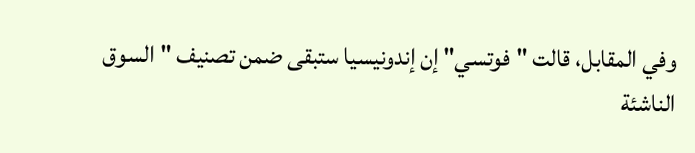وفي المقابل، قالت "فوتسي" إن إندونيسيا ستبقى ضمن تصنيف "السوق الناشئة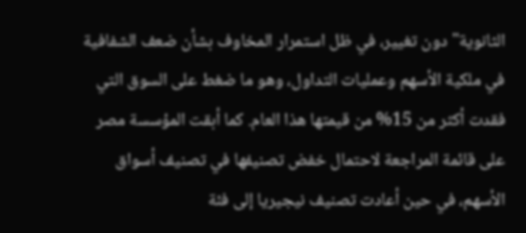الثانوية" دون تغيير، في ظل استمرار المخاوف بشأن ضعف الشفافية في ملكية الأسهم وعمليات التداول، وهو ما ضغط على السوق التي فقدت أكثر من 15% من قيمتها هذا العام. كما أبقت المؤسسة مصر على قائمة المراجعة لاحتمال خفض تصنيفها في تصنيف أسواق الأسهم، في حين أعادت تصنيف نيجيريا إلى فئة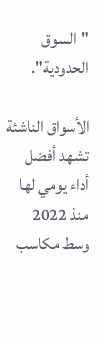"السوق الحدودية".

الأسواق الناشئة تشهد أفضل أداء يومي لها منذ 2022 وسط مكاسب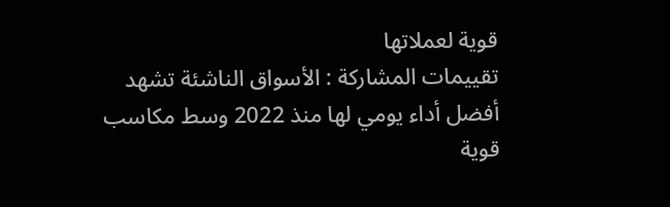قوية لعملاتها
تقييمات المشاركة : الأسواق الناشئة تشهد أفضل أداء يومي لها منذ 2022 وسط مكاسب قوية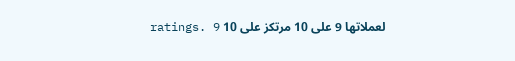لعملاتها 9 على 10 مرتكز على 10 ratings. 9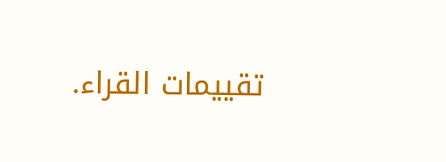تقييمات القراء.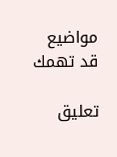مواضيع قد تهمك

تعليق